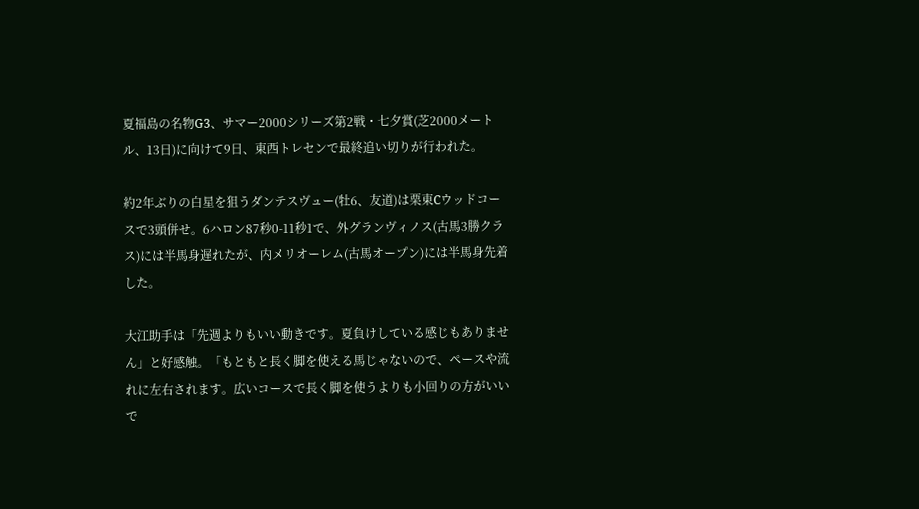夏福島の名物G3、サマー2000シリーズ第2戦・七夕賞(芝2000メートル、13日)に向けて9日、東西トレセンで最終追い切りが行われた。

約2年ぶりの白星を狙うダンテスヴュー(牡6、友道)は栗東Cウッドコースで3頭併せ。6ハロン87秒0-11秒1で、外グランヴィノス(古馬3勝クラス)には半馬身遅れたが、内メリオーレム(古馬オープン)には半馬身先着した。

大江助手は「先週よりもいい動きです。夏負けしている感じもありません」と好感触。「もともと長く脚を使える馬じゃないので、ペースや流れに左右されます。広いコースで長く脚を使うよりも小回りの方がいいで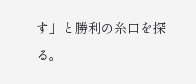す」と勝利の糸口を探る。